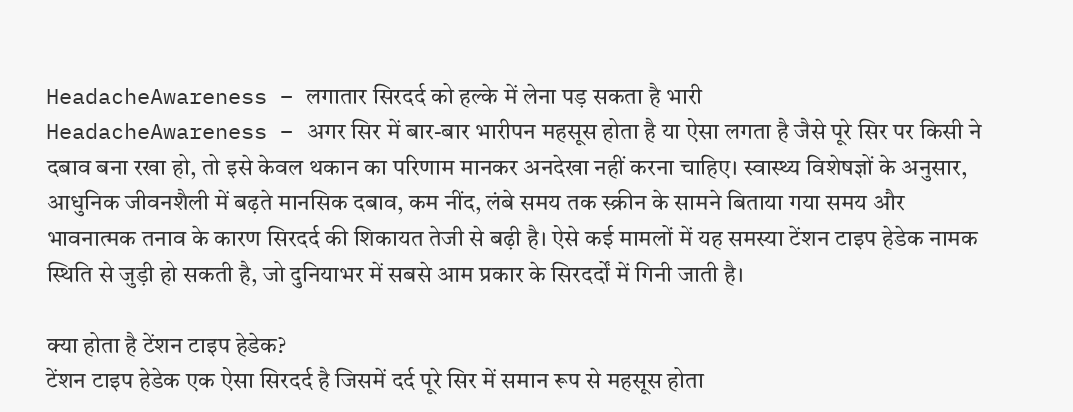HeadacheAwareness – लगातार सिरदर्द को हल्के में लेना पड़ सकता है भारी
HeadacheAwareness – अगर सिर में बार-बार भारीपन महसूस होता है या ऐसा लगता है जैसे पूरे सिर पर किसी ने दबाव बना रखा हो, तो इसे केवल थकान का परिणाम मानकर अनदेखा नहीं करना चाहिए। स्वास्थ्य विशेषज्ञों के अनुसार, आधुनिक जीवनशैली में बढ़ते मानसिक दबाव, कम नींद, लंबे समय तक स्क्रीन के सामने बिताया गया समय और भावनात्मक तनाव के कारण सिरदर्द की शिकायत तेजी से बढ़ी है। ऐसे कई मामलों में यह समस्या टेंशन टाइप हेडेक नामक स्थिति से जुड़ी हो सकती है, जो दुनियाभर में सबसे आम प्रकार के सिरदर्दों में गिनी जाती है।

क्या होता है टेंशन टाइप हेडेक?
टेंशन टाइप हेडेक एक ऐसा सिरदर्द है जिसमें दर्द पूरे सिर में समान रूप से महसूस होता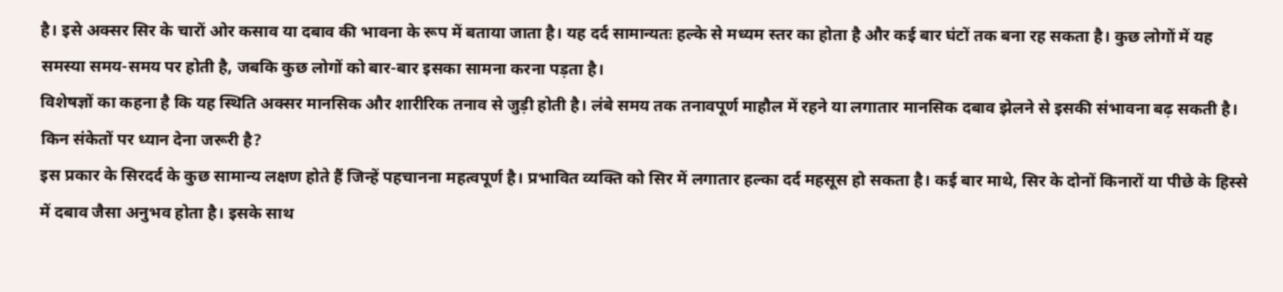है। इसे अक्सर सिर के चारों ओर कसाव या दबाव की भावना के रूप में बताया जाता है। यह दर्द सामान्यतः हल्के से मध्यम स्तर का होता है और कई बार घंटों तक बना रह सकता है। कुछ लोगों में यह समस्या समय-समय पर होती है, जबकि कुछ लोगों को बार-बार इसका सामना करना पड़ता है।
विशेषज्ञों का कहना है कि यह स्थिति अक्सर मानसिक और शारीरिक तनाव से जुड़ी होती है। लंबे समय तक तनावपूर्ण माहौल में रहने या लगातार मानसिक दबाव झेलने से इसकी संभावना बढ़ सकती है।
किन संकेतों पर ध्यान देना जरूरी है?
इस प्रकार के सिरदर्द के कुछ सामान्य लक्षण होते हैं जिन्हें पहचानना महत्वपूर्ण है। प्रभावित व्यक्ति को सिर में लगातार हल्का दर्द महसूस हो सकता है। कई बार माथे, सिर के दोनों किनारों या पीछे के हिस्से में दबाव जैसा अनुभव होता है। इसके साथ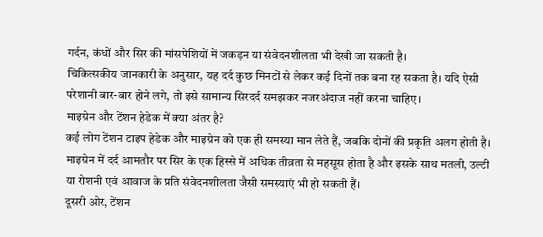गर्दन, कंधों और सिर की मांसपेशियों में जकड़न या संवेदनशीलता भी देखी जा सकती है।
चिकित्सकीय जानकारी के अनुसार, यह दर्द कुछ मिनटों से लेकर कई दिनों तक बना रह सकता है। यदि ऐसी परेशानी बार-बार होने लगे, तो इसे सामान्य सिरदर्द समझकर नजरअंदाज नहीं करना चाहिए।
माइग्रेन और टेंशन हेडेक में क्या अंतर है?
कई लोग टेंशन टाइप हेडेक और माइग्रेन को एक ही समस्या मान लेते हैं, जबकि दोनों की प्रकृति अलग होती है। माइग्रेन में दर्द आमतौर पर सिर के एक हिस्से में अधिक तीव्रता से महसूस होता है और इसके साथ मतली, उल्टी या रोशनी एवं आवाज के प्रति संवेदनशीलता जैसी समस्याएं भी हो सकती हैं।
दूसरी ओर, टेंशन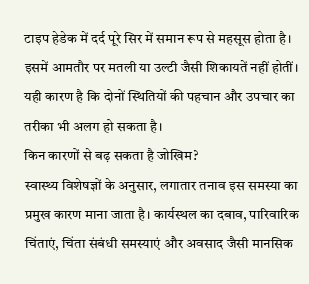टाइप हेडेक में दर्द पूरे सिर में समान रूप से महसूस होता है। इसमें आमतौर पर मतली या उल्टी जैसी शिकायतें नहीं होतीं। यही कारण है कि दोनों स्थितियों की पहचान और उपचार का तरीका भी अलग हो सकता है।
किन कारणों से बढ़ सकता है जोखिम?
स्वास्थ्य विशेषज्ञों के अनुसार, लगातार तनाव इस समस्या का प्रमुख कारण माना जाता है। कार्यस्थल का दबाव, पारिवारिक चिंताएं, चिंता संबंधी समस्याएं और अवसाद जैसी मानसिक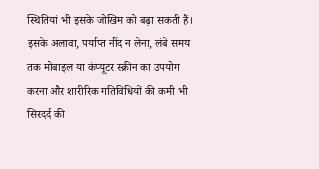स्थितियां भी इसके जोखिम को बढ़ा सकती हैं। इसके अलावा, पर्याप्त नींद न लेना, लंबे समय तक मोबाइल या कंप्यूटर स्क्रीन का उपयोग करना और शारीरिक गतिविधियों की कमी भी सिरदर्द की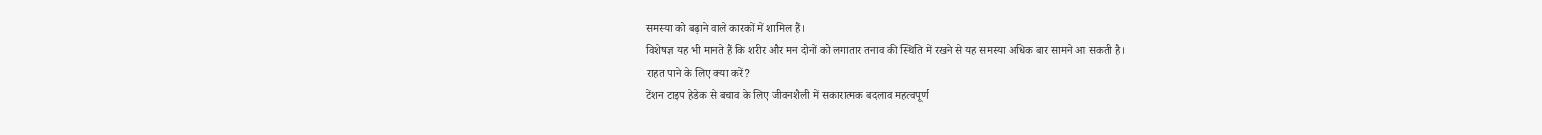समस्या को बढ़ाने वाले कारकों में शामिल हैं।
विशेषज्ञ यह भी मानते हैं कि शरीर और मन दोनों को लगातार तनाव की स्थिति में रखने से यह समस्या अधिक बार सामने आ सकती है।
राहत पाने के लिए क्या करें?
टेंशन टाइप हेडेक से बचाव के लिए जीवनशैली में सकारात्मक बदलाव महत्वपूर्ण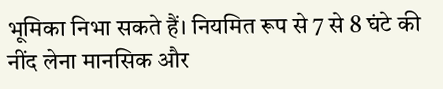भूमिका निभा सकते हैं। नियमित रूप से 7 से 8 घंटे की नींद लेना मानसिक और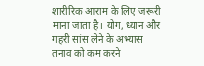शारीरिक आराम के लिए जरूरी माना जाता है। योग, ध्यान और गहरी सांस लेने के अभ्यास तनाव को कम करने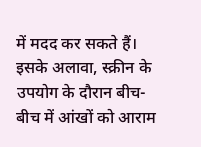में मदद कर सकते हैं।
इसके अलावा, स्क्रीन के उपयोग के दौरान बीच-बीच में आंखों को आराम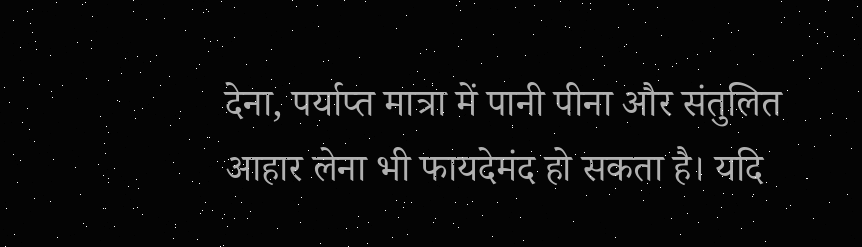देना, पर्याप्त मात्रा में पानी पीना और संतुलित आहार लेना भी फायदेमंद हो सकता है। यदि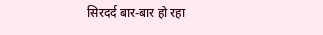सिरदर्द बार-बार हो रहा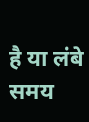है या लंबे समय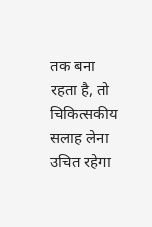तक बना रहता है, तो चिकित्सकीय सलाह लेना उचित रहेगा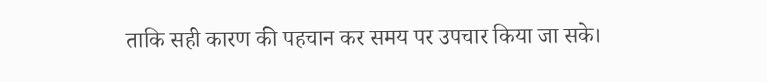ताकि सही कारण की पहचान कर समय पर उपचार किया जा सके।